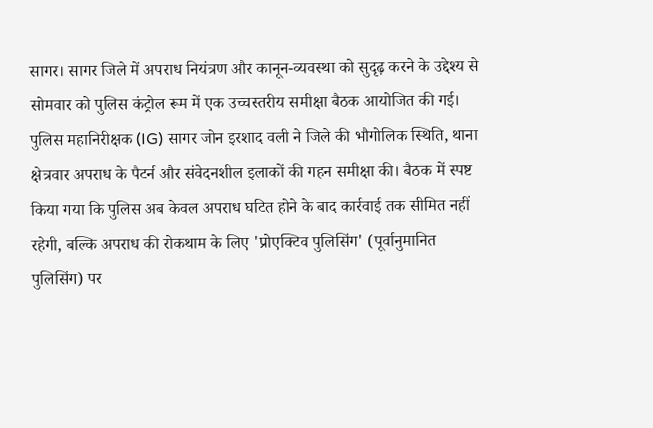सागर। सागर जिले में अपराध नियंत्रण और कानून-व्यवस्था को सुदृढ़ करने के उद्देश्य से सोमवार को पुलिस कंट्रोल रूम में एक उच्चस्तरीय समीक्षा बैठक आयोजित की गई। पुलिस महानिरीक्षक (IG) सागर जोन इरशाद वली ने जिले की भौगोलिक स्थिति, थाना क्षेत्रवार अपराध के पैटर्न और संवेदनशील इलाकों की गहन समीक्षा की। बैठक में स्पष्ट किया गया कि पुलिस अब केवल अपराध घटित होने के बाद कार्रवाई तक सीमित नहीं रहेगी, बल्कि अपराध की रोकथाम के लिए 'प्रोएक्टिव पुलिसिंग' (पूर्वानुमानित पुलिसिंग) पर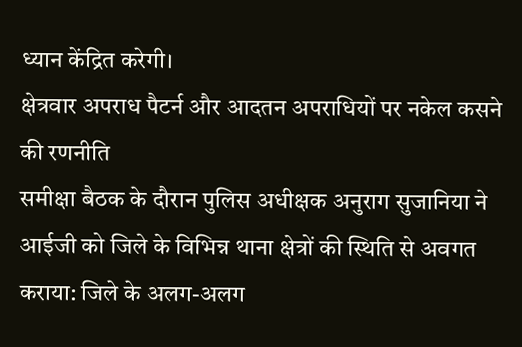ध्यान केंद्रित करेगी।
क्षेत्रवार अपराध पैटर्न और आदतन अपराधियों पर नकेल कसने की रणनीति
समीक्षा बैठक के दौरान पुलिस अधीक्षक अनुराग सुजानिया ने आईजी को जिले के विभिन्न थाना क्षेत्रों की स्थिति से अवगत कराया: जिले के अलग-अलग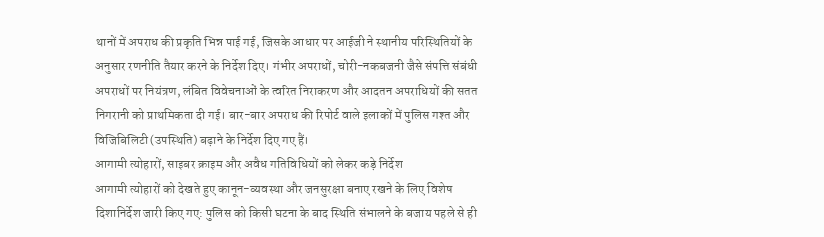थानों में अपराध की प्रकृति भिन्न पाई गई, जिसके आधार पर आईजी ने स्थानीय परिस्थितियों के अनुसार रणनीति तैयार करने के निर्देश दिए। गंभीर अपराधों, चोरी-नकबजनी जैसे संपत्ति संबंधी अपराधों पर नियंत्रण, लंबित विवेचनाओं के त्वरित निराकरण और आदतन अपराधियों की सतत निगरानी को प्राथमिकता दी गई। बार-बार अपराध की रिपोर्ट वाले इलाकों में पुलिस गश्त और विजिबिलिटी (उपस्थिति) बढ़ाने के निर्देश दिए गए हैं।
आगामी त्योहारों, साइबर क्राइम और अवैध गतिविधियों को लेकर कड़े निर्देश
आगामी त्योहारों को देखते हुए कानून-व्यवस्था और जनसुरक्षा बनाए रखने के लिए विशेष दिशानिर्देश जारी किए गए: पुलिस को किसी घटना के बाद स्थिति संभालने के बजाय पहले से ही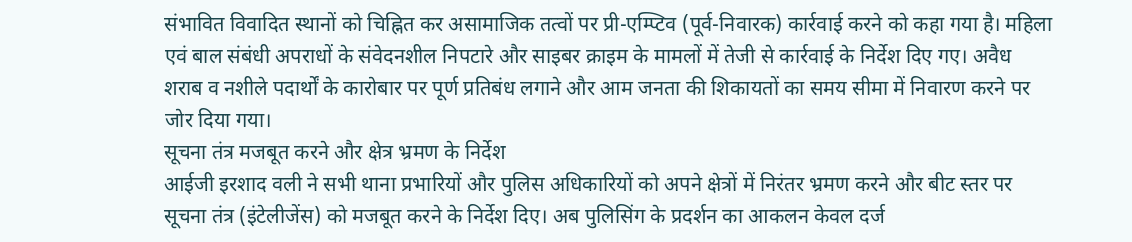संभावित विवादित स्थानों को चिह्नित कर असामाजिक तत्वों पर प्री-एम्प्टिव (पूर्व-निवारक) कार्रवाई करने को कहा गया है। महिला एवं बाल संबंधी अपराधों के संवेदनशील निपटारे और साइबर क्राइम के मामलों में तेजी से कार्रवाई के निर्देश दिए गए। अवैध शराब व नशीले पदार्थों के कारोबार पर पूर्ण प्रतिबंध लगाने और आम जनता की शिकायतों का समय सीमा में निवारण करने पर जोर दिया गया।
सूचना तंत्र मजबूत करने और क्षेत्र भ्रमण के निर्देश
आईजी इरशाद वली ने सभी थाना प्रभारियों और पुलिस अधिकारियों को अपने क्षेत्रों में निरंतर भ्रमण करने और बीट स्तर पर सूचना तंत्र (इंटेलीजेंस) को मजबूत करने के निर्देश दिए। अब पुलिसिंग के प्रदर्शन का आकलन केवल दर्ज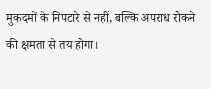मुकदमों के निपटारे से नहीं, बल्कि अपराध रोकने की क्षमता से तय होगा।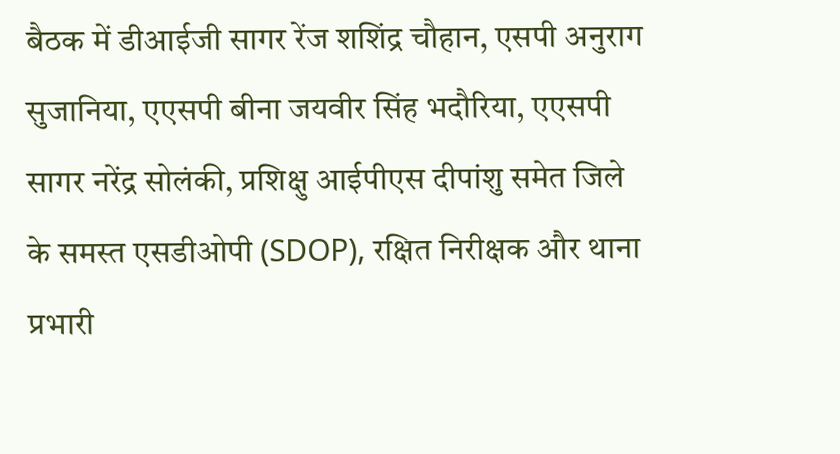बैठक में डीआईजी सागर रेंज शशिंद्र चौहान, एसपी अनुराग सुजानिया, एएसपी बीना जयवीर सिंह भदौरिया, एएसपी सागर नरेंद्र सोलंकी, प्रशिक्षु आईपीएस दीपांशु समेत जिले के समस्त एसडीओपी (SDOP), रक्षित निरीक्षक और थाना प्रभारी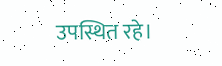उपस्थित रहे।